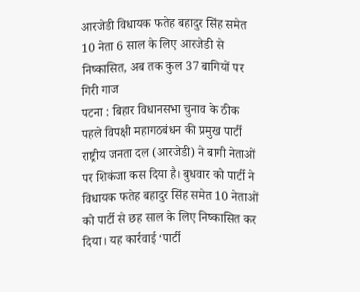आरजेडी विधायक फतेह बहादुर सिंह समेत 10 नेता 6 साल के लिए आरजेडी से निष्कासित, अब तक कुल 37 बागियों पर गिरी गाज
पटना : बिहार विधानसभा चुनाव के ठीक पहले विपक्षी महागठबंधन की प्रमुख पार्टी राष्ट्रीय जनता दल (आरजेडी) ने बागी नेताओं पर शिकंजा कस दिया है। बुधवार को पार्टी ने विधायक फतेह बहादुर सिंह समेत 10 नेताओं को पार्टी से छह साल के लिए निष्कासित कर दिया। यह कार्रवाई ‘पार्टी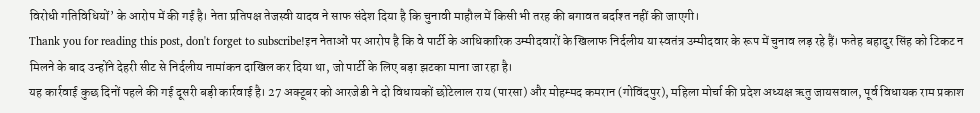विरोधी गतिविधियों’ के आरोप में की गई है। नेता प्रतिपक्ष तेजस्वी यादव ने साफ संदेश दिया है कि चुनावी माहौल में किसी भी तरह की बगावत बर्दाश्त नहीं की जाएगी।
Thank you for reading this post, don't forget to subscribe!इन नेताओं पर आरोप है कि वे पार्टी के आधिकारिक उम्मीदवारों के खिलाफ निर्दलीय या स्वतंत्र उम्मीदवार के रूप में चुनाव लड़ रहे हैं। फतेह बहादुर सिंह को टिकट न मिलने के बाद उन्होंने देहरी सीट से निर्दलीय नामांकन दाखिल कर दिया था, जो पार्टी के लिए बड़ा झटका माना जा रहा है।
यह कार्रवाई कुछ दिनों पहले की गई दूसरी बड़ी कार्रवाई है। 27 अक्टूबर को आरजेडी ने दो विधायकों छोटेलाल राय (पारसा) और मोहम्मद कमरान (गोविंदपुर), महिला मोर्चा की प्रदेश अध्यक्ष ऋतु जायसवाल, पूर्व विधायक राम प्रकाश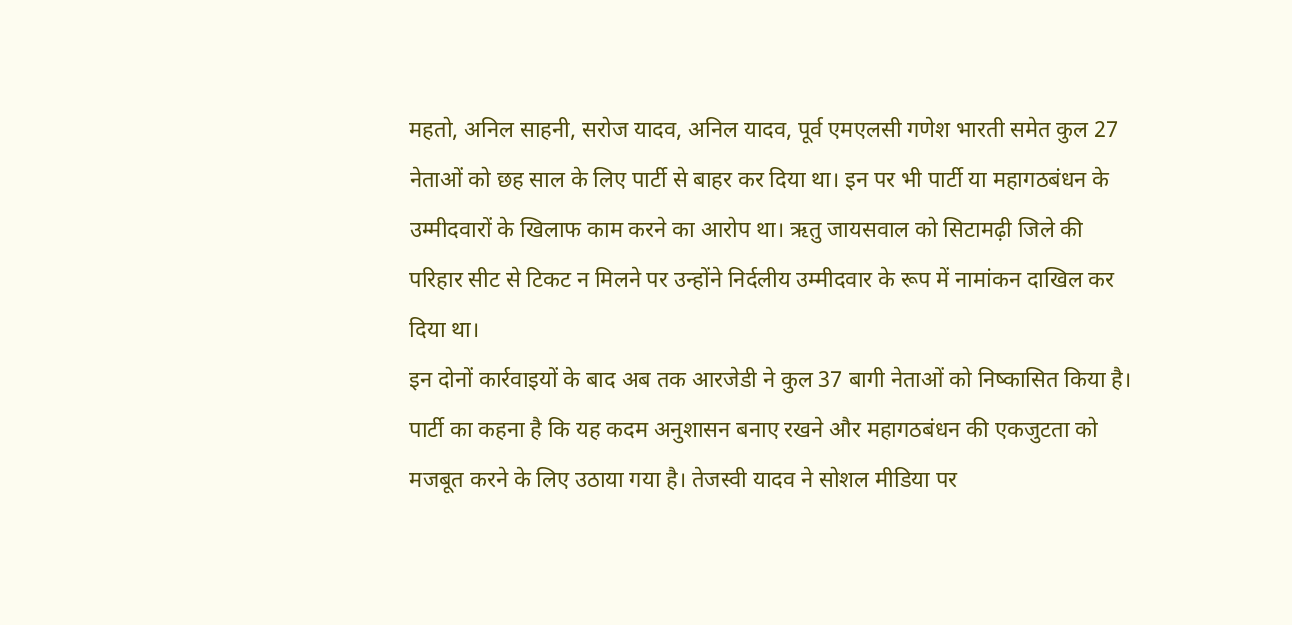महतो, अनिल साहनी, सरोज यादव, अनिल यादव, पूर्व एमएलसी गणेश भारती समेत कुल 27 नेताओं को छह साल के लिए पार्टी से बाहर कर दिया था। इन पर भी पार्टी या महागठबंधन के उम्मीदवारों के खिलाफ काम करने का आरोप था। ऋतु जायसवाल को सिटामढ़ी जिले की परिहार सीट से टिकट न मिलने पर उन्होंने निर्दलीय उम्मीदवार के रूप में नामांकन दाखिल कर दिया था।
इन दोनों कार्रवाइयों के बाद अब तक आरजेडी ने कुल 37 बागी नेताओं को निष्कासित किया है। पार्टी का कहना है कि यह कदम अनुशासन बनाए रखने और महागठबंधन की एकजुटता को मजबूत करने के लिए उठाया गया है। तेजस्वी यादव ने सोशल मीडिया पर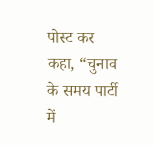पोस्ट कर कहा, “चुनाव के समय पार्टी में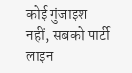कोई गुंजाइश नहीं, सबको पार्टी लाइन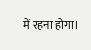में रहना होगा।